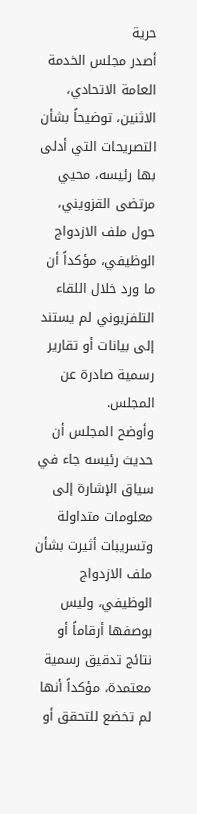حرية
أصدر مجلس الخدمة العامة الاتحادي، الاثنين، توضيحاً بشأن التصريحات التي أدلى بها رئيسه، محيي مرتضى القزويني، حول ملف الازدواج الوظيفي، مؤكداً أن ما ورد خلال اللقاء التلفزيوني لم يستند إلى بيانات أو تقارير رسمية صادرة عن المجلس.
وأوضح المجلس أن حديث رئيسه جاء في سياق الإشارة إلى معلومات متداولة وتسريبات أثيرت بشأن ملف الازدواج الوظيفي، وليس بوصفها أرقاماً أو نتائج تدقيق رسمية معتمدة، مؤكداً أنها لم تخضع للتحقق أو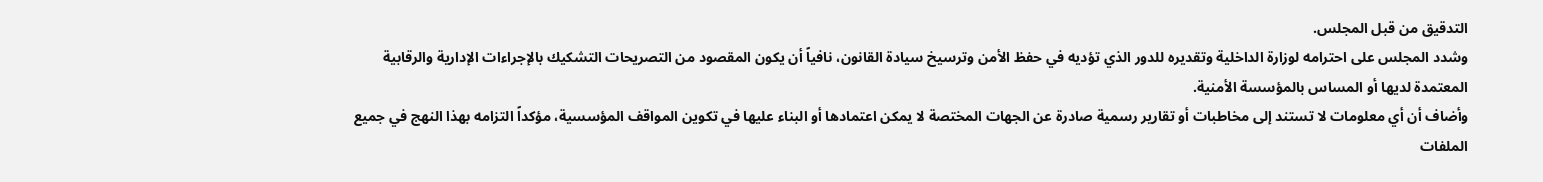التدقيق من قبل المجلس.
وشدد المجلس على احترامه لوزارة الداخلية وتقديره للدور الذي تؤديه في حفظ الأمن وترسيخ سيادة القانون، نافياً أن يكون المقصود من التصريحات التشكيك بالإجراءات الإدارية والرقابية المعتمدة لديها أو المساس بالمؤسسة الأمنية.
وأضاف أن أي معلومات لا تستند إلى مخاطبات أو تقارير رسمية صادرة عن الجهات المختصة لا يمكن اعتمادها أو البناء عليها في تكوين المواقف المؤسسية، مؤكداً التزامه بهذا النهج في جميع الملفات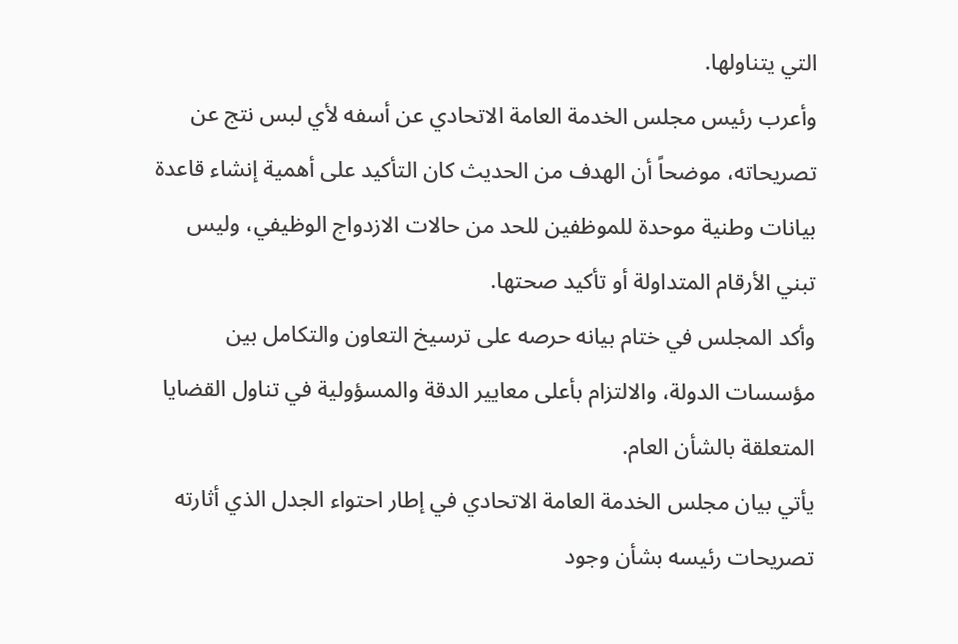التي يتناولها.
وأعرب رئيس مجلس الخدمة العامة الاتحادي عن أسفه لأي لبس نتج عن تصريحاته، موضحاً أن الهدف من الحديث كان التأكيد على أهمية إنشاء قاعدة بيانات وطنية موحدة للموظفين للحد من حالات الازدواج الوظيفي، وليس تبني الأرقام المتداولة أو تأكيد صحتها.
وأكد المجلس في ختام بيانه حرصه على ترسيخ التعاون والتكامل بين مؤسسات الدولة، والالتزام بأعلى معايير الدقة والمسؤولية في تناول القضايا المتعلقة بالشأن العام.
يأتي بيان مجلس الخدمة العامة الاتحادي في إطار احتواء الجدل الذي أثارته تصريحات رئيسه بشأن وجود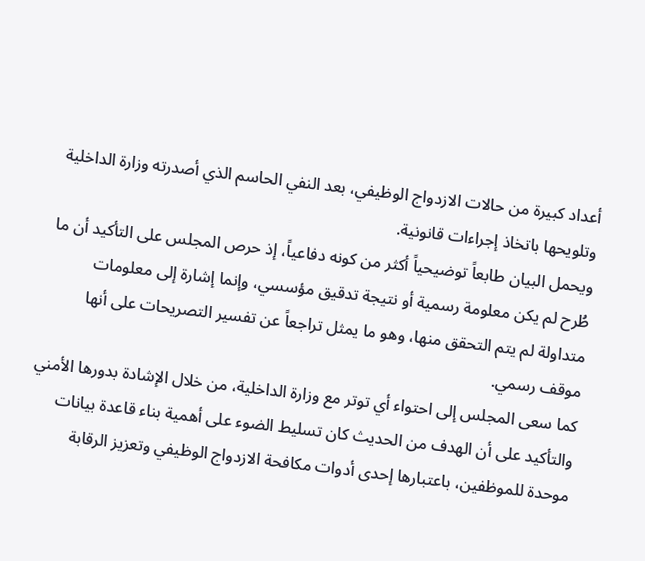أعداد كبيرة من حالات الازدواج الوظيفي، بعد النفي الحاسم الذي أصدرته وزارة الداخلية وتلويحها باتخاذ إجراءات قانونية.
ويحمل البيان طابعاً توضيحياً أكثر من كونه دفاعياً، إذ حرص المجلس على التأكيد أن ما طُرح لم يكن معلومة رسمية أو نتيجة تدقيق مؤسسي، وإنما إشارة إلى معلومات متداولة لم يتم التحقق منها، وهو ما يمثل تراجعاً عن تفسير التصريحات على أنها موقف رسمي.
كما سعى المجلس إلى احتواء أي توتر مع وزارة الداخلية، من خلال الإشادة بدورها الأمني والتأكيد على أن الهدف من الحديث كان تسليط الضوء على أهمية بناء قاعدة بيانات موحدة للموظفين، باعتبارها إحدى أدوات مكافحة الازدواج الوظيفي وتعزيز الرقابة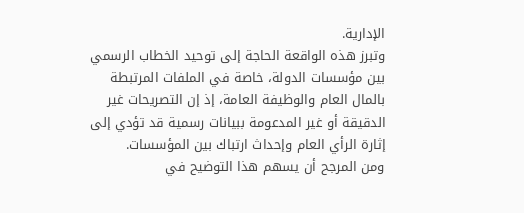الإدارية.
وتبرز هذه الواقعة الحاجة إلى توحيد الخطاب الرسمي بين مؤسسات الدولة، خاصة في الملفات المرتبطة بالمال العام والوظيفة العامة، إذ إن التصريحات غير الدقيقة أو غير المدعومة ببيانات رسمية قد تؤدي إلى إثارة الرأي العام وإحداث ارتباك بين المؤسسات.
ومن المرجح أن يسهم هذا التوضيح في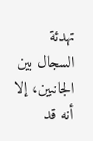تهدئة السجال بين الجانبين، إلا أنه قد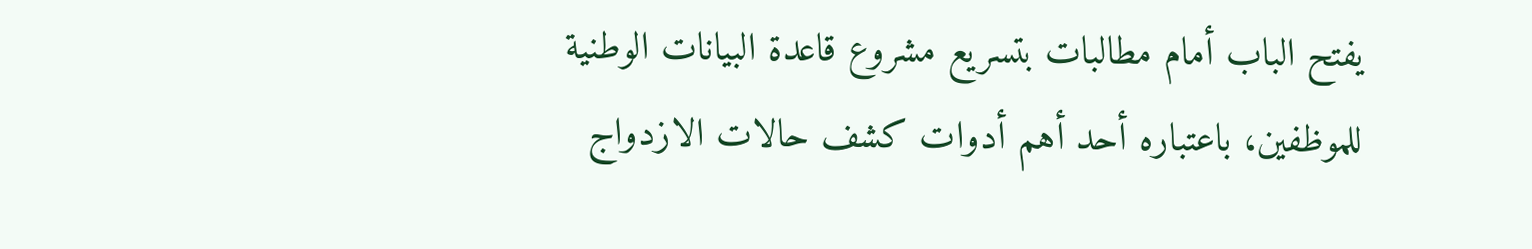يفتح الباب أمام مطالبات بتسريع مشروع قاعدة البيانات الوطنية للموظفين، باعتباره أحد أهم أدوات كشف حالات الازدواج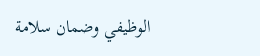الوظيفي وضمان سلامة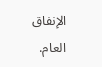الإنفاق العام.